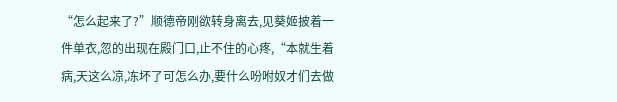“怎么起来了?”顺德帝刚欲转身离去,见葵姬披着一件单衣,忽的出现在殿门口,止不住的心疼,“本就生着病,天这么凉,冻坏了可怎么办,要什么吩咐奴才们去做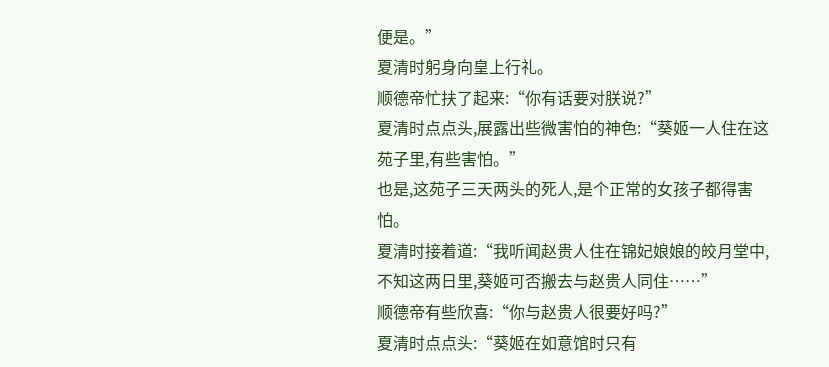便是。”
夏清时躬身向皇上行礼。
顺德帝忙扶了起来:“你有话要对朕说?”
夏清时点点头,展露出些微害怕的神色:“葵姬一人住在这苑子里,有些害怕。”
也是,这苑子三天两头的死人,是个正常的女孩子都得害怕。
夏清时接着道:“我听闻赵贵人住在锦妃娘娘的皎月堂中,不知这两日里,葵姬可否搬去与赵贵人同住……”
顺德帝有些欣喜:“你与赵贵人很要好吗?”
夏清时点点头:“葵姬在如意馆时只有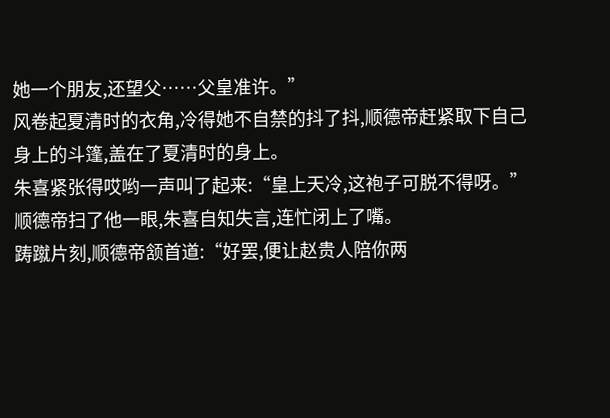她一个朋友,还望父……父皇准许。”
风卷起夏清时的衣角,冷得她不自禁的抖了抖,顺德帝赶紧取下自己身上的斗篷,盖在了夏清时的身上。
朱喜紧张得哎哟一声叫了起来:“皇上天冷,这袍子可脱不得呀。”
顺德帝扫了他一眼,朱喜自知失言,连忙闭上了嘴。
踌蹴片刻,顺德帝颔首道:“好罢,便让赵贵人陪你两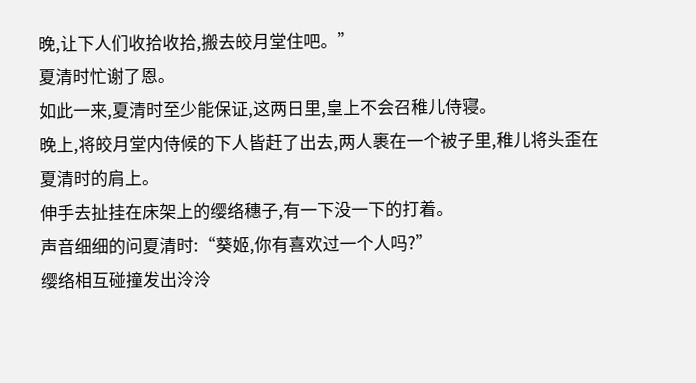晚,让下人们收拾收拾,搬去皎月堂住吧。”
夏清时忙谢了恩。
如此一来,夏清时至少能保证,这两日里,皇上不会召稚儿侍寝。
晚上,将皎月堂内侍候的下人皆赶了出去,两人裹在一个被子里,稚儿将头歪在夏清时的肩上。
伸手去扯挂在床架上的缨络穗子,有一下没一下的打着。
声音细细的问夏清时:“葵姬,你有喜欢过一个人吗?”
缨络相互碰撞发出泠泠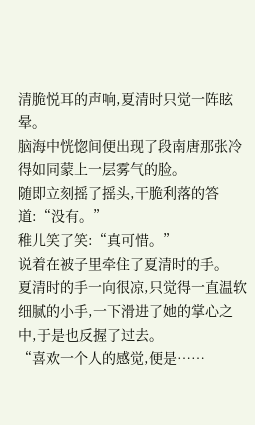清脆悦耳的声响,夏清时只觉一阵眩晕。
脑海中恍惚间便出现了段南唐那张冷得如同蒙上一层雾气的脸。
随即立刻摇了摇头,干脆利落的答道:“没有。”
稚儿笑了笑:“真可惜。”
说着在被子里牵住了夏清时的手。
夏清时的手一向很凉,只觉得一直温软细腻的小手,一下滑进了她的掌心之中,于是也反握了过去。
“喜欢一个人的感觉,便是……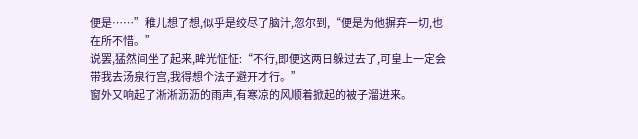便是……”稚儿想了想,似乎是绞尽了脑汁,忽尔到,“便是为他摒弃一切,也在所不惜。”
说罢,猛然间坐了起来,眸光怔怔:“不行,即便这两日躲过去了,可皇上一定会带我去汤泉行宫,我得想个法子避开才行。”
窗外又响起了淅淅沥沥的雨声,有寒凉的风顺着掀起的被子溜进来。